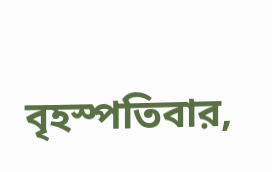বৃহস্পতিবার,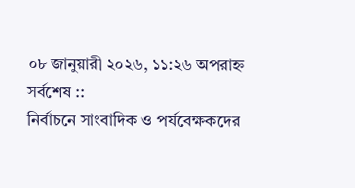০৮ জানুয়ারী ২০২৬, ১১:২৬ অপরাহ্ন
সর্বশেষ ::
নির্বাচনে সাংবাদিক ও পর্যবেক্ষকদের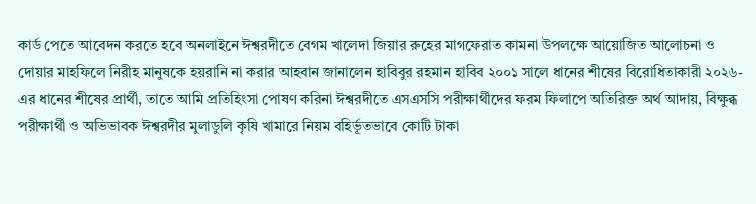কার্ড পেতে আবেদন করতে হবে অনলাইনে ঈশ্বরদীতে বেগম খালেদা জিয়ার রুহের মাগফেরাত কামনা উপলক্ষে আয়োজিত আলোচনা ও দোয়ার মাহফিলে নিরীহ মানুষকে হয়রানি না করার আহবান জানালেন হাবিবুর রহমান হাবিব ২০০১ সালে ধানের শীষের বিরোধিতাকারী ২০২৬-এর ধানের শীষের প্রার্থী, তাতে আমি প্রতিহিংসা পোষণ করিনা ঈশ্বরদীতে এসএসসি পরীক্ষার্থীদের ফরম ফিলাপে অতিরিক্ত অর্থ আদায়, বিক্ষুব্ধ পরীক্ষার্থী ও অভিভাবক ঈশ্বরদীর মুলাডুলি কৃষি খামারে নিয়ম বহির্ভূতভাবে কোটি টাকা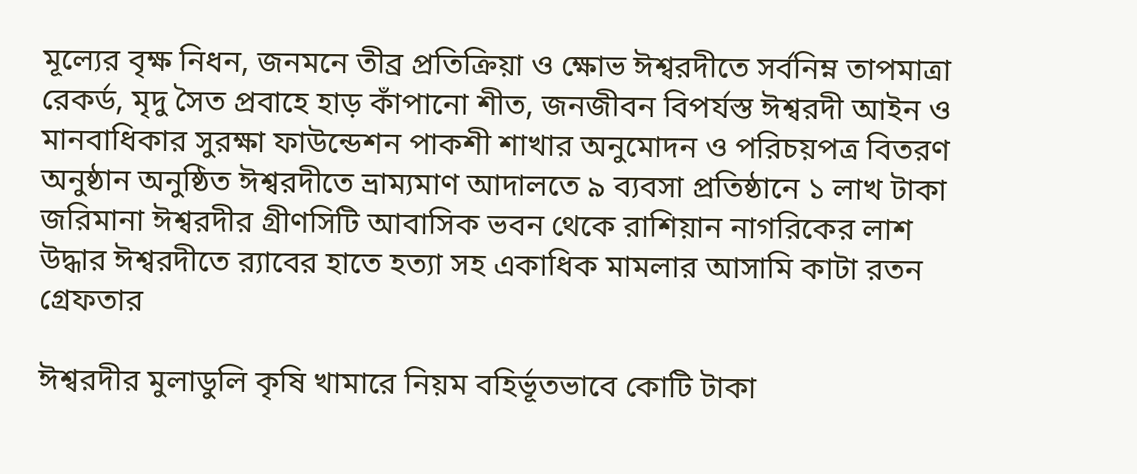মূল্যের বৃক্ষ নিধন, জনমনে তীব্র প্রতিক্রিয়া ও ক্ষোভ ঈশ্বরদীতে সর্বনিম্ন তাপমাত্রা রেকর্ড, মৃদু সৈত প্রবাহে হাড় কাঁপানো শীত, জনজীবন বিপর্যস্ত ঈশ্বরদী আইন ও মানবাধিকার সুরক্ষা ফাউন্ডেশন পাকশী শাখার অনুমোদন ও পরিচয়পত্র বিতরণ অনুষ্ঠান অনুষ্ঠিত ঈশ্বরদীতে ভ্রাম্যমাণ আদালতে ৯ ব্যবসা প্রতিষ্ঠানে ১ লাখ টাকা জরিমানা ঈশ্বরদীর গ্রীণসিটি আবাসিক ভবন থেকে রাশিয়ান নাগরিকের লাশ উদ্ধার ঈশ্বরদীতে র‍্যাবের হাতে হত্যা সহ একাধিক মামলার আসামি কাটা রতন গ্রেফতার

ঈশ্বরদীর মুলাডুলি কৃষি খামারে নিয়ম বহির্ভূতভাবে কোটি টাকা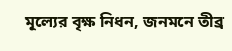মূল্যের বৃক্ষ নিধন, জনমনে তীব্র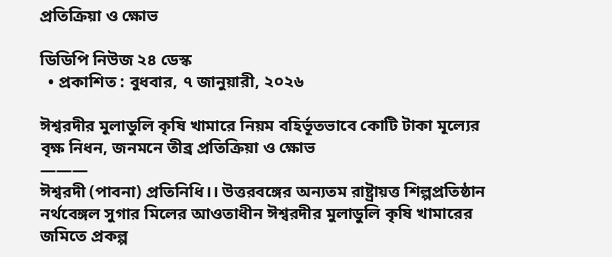প্রতিক্রিয়া ও ক্ষোভ

ডিডিপি নিউজ ২৪ ডেস্ক
  • প্রকাশিত : বুধবার, ৭ জানুয়ারী, ২০২৬

ঈশ্বরদীর মুলাডুলি কৃষি খামারে নিয়ম বহির্ভূতভাবে কোটি টাকা মূল্যের বৃক্ষ নিধন, জনমনে তীব্র প্রতিক্রিয়া ও ক্ষোভ
———
ঈশ্বরদী (পাবনা) প্রতিনিধি।। উত্তরবঙ্গের অন্যতম রাষ্ট্রায়ত্ত শিল্পপ্রতিষ্ঠান নর্থবেঙ্গল সুগার মিলের আওতাধীন ঈশ্বরদীর মুলাডুলি কৃষি খামারের জমিতে প্রকল্প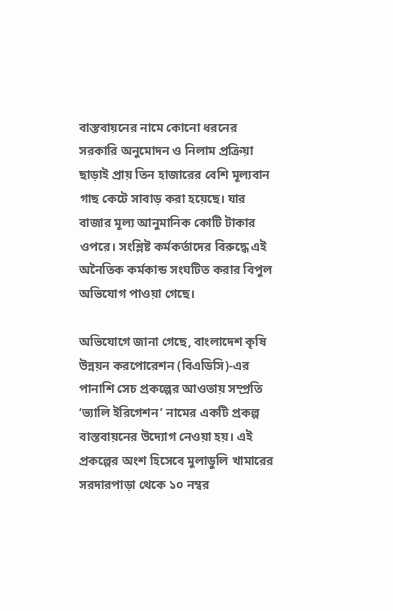বাস্তবায়নের নামে কোনো ধরনের সরকারি অনুমোদন ও নিলাম প্রক্রিয়া ছাড়াই প্রায় তিন হাজারের বেশি মূল্যবান গাছ কেটে সাবাড় করা হয়েছে। যার বাজার মূল্য আনুমানিক কোটি টাকার ওপরে। সংশ্লিষ্ট কর্মকর্তাদের বিরুদ্ধে এই অনৈতিক কর্মকান্ড সংঘটিত করার বিপুল অভিযোগ পাওয়া গেছে।

অভিযোগে জানা গেছে, বাংলাদেশ কৃষি উন্নয়ন করপোরেশন (বিএডিসি)-এর পানাশি সেচ প্রকল্পের আওতায় সম্প্রতি ‘ভ্যালি ইরিগেশন’ নামের একটি প্রকল্প বাস্তবায়নের উদ্যোগ নেওয়া হয়। এই প্রকল্পের অংশ হিসেবে মুলাডুলি খামারের সরদারপাড়া থেকে ১০ নম্বর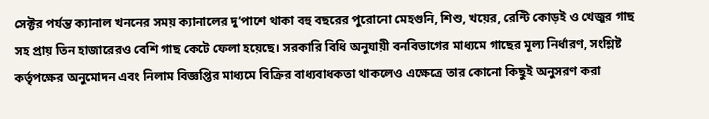সেক্টর পর্যন্ত ক্যানাল খননের সময় ক্যানালের দু’পাশে থাকা বহু বছরের পুরোনো মেহগুনি, শিশু, খয়ের, রেন্টি কোড়ই ও খেজুর গাছ সহ প্রায় তিন হাজারেরও বেশি গাছ কেটে ফেলা হয়েছে। সরকারি বিধি অনুযায়ী বনবিভাগের মাধ্যমে গাছের মূল্য নির্ধারণ, সংশ্লিষ্ট কর্তৃপক্ষের অনুমোদন এবং নিলাম বিজ্ঞপ্তির মাধ্যমে বিক্রির বাধ্যবাধকতা থাকলেও এক্ষেত্রে তার কোনো কিছুই অনুসরণ করা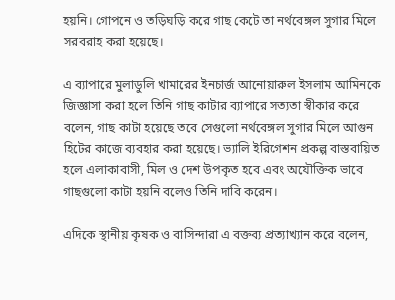হয়নি। গোপনে ও তড়িঘড়ি করে গাছ কেটে তা নর্থবেঙ্গল সুগার মিলে সরবরাহ করা হয়েছে।

এ ব্যাপারে মুলাডুলি খামারের ইনচার্জ আনোয়ারুল ইসলাম আমিনকে জিজ্ঞাসা করা হলে তিনি গাছ কাটার ব্যাপারে সত্যতা স্বীকার করে বলেন, গাছ কাটা হয়েছে তবে সেগুলো নর্থবেঙ্গল সুগার মিলে আগুন হিটের কাজে ব্যবহার করা হয়েছে। ভ্যালি ইরিগেশন প্রকল্প বাস্তবায়িত হলে এলাকাবাসী, মিল ও দেশ উপকৃত হবে এবং অযৌক্তিক ভাবে গাছগুলো কাটা হয়নি বলেও তিনি দাবি করেন।

এদিকে স্থানীয় কৃষক ও বাসিন্দারা এ বক্তব্য প্রত্যাখ্যান করে বলেন,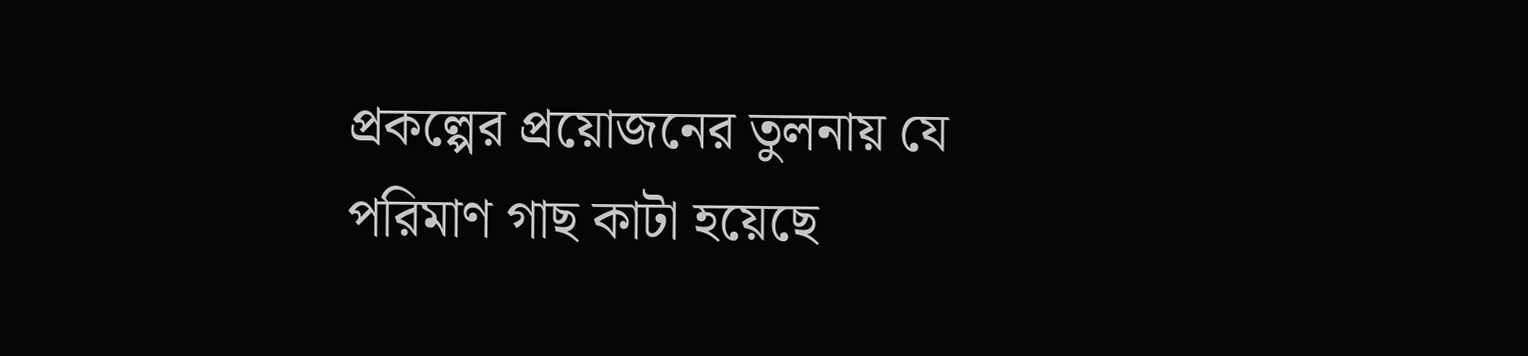প্রকল্পের প্রয়োজনের তুলনায় যে পরিমাণ গাছ কাটা হয়েছে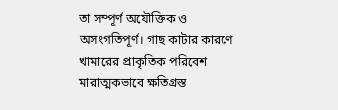তা সম্পূর্ণ অযৌক্তিক ও অসংগতিপূর্ণ। গাছ কাটার কারণে খামারের প্রাকৃতিক পরিবেশ মারাত্মকভাবে ক্ষতিগ্রস্ত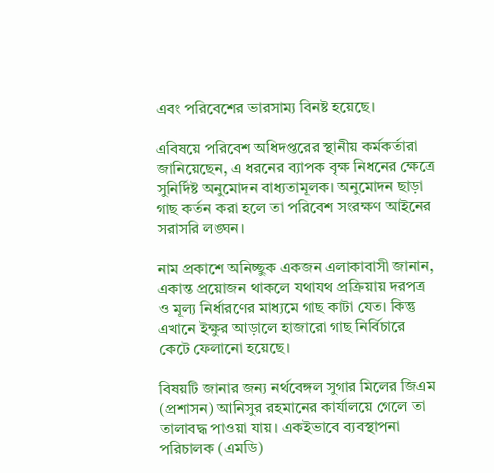এবং পরিবেশের ভারসাম্য বিনষ্ট হয়েছে।

এবিষয়ে পরিবেশ অধিদপ্তরের স্থানীয় কর্মকর্তারা জানিয়েছেন, এ ধরনের ব্যাপক বৃক্ষ নিধনের ক্ষেত্রে সুনির্দিষ্ট অনুমোদন বাধ্যতামূলক। অনুমোদন ছাড়া গাছ কর্তন করা হলে তা পরিবেশ সংরক্ষণ আইনের সরাসরি লঙ্ঘন।

নাম প্রকাশে অনিচ্ছুক একজন এলাকাবাসী জানান, একান্ত প্রয়োজন থাকলে যথাযথ প্রক্রিয়ায় দরপত্র ও মূল্য নির্ধারণের মাধ্যমে গাছ কাটা যেত। কিন্তু এখানে ইক্ষুর আড়ালে হাজারো গাছ নির্বিচারে কেটে ফেলানো হয়েছে।

বিষয়টি জানার জন্য নর্থবেঙ্গল সুগার মিলের জিএম (প্রশাসন) আনিসুর রহমানের কার্যালয়ে গেলে তা তালাবদ্ধ পাওয়া যায়। একইভাবে ব্যবস্থাপনা পরিচালক (এমডি)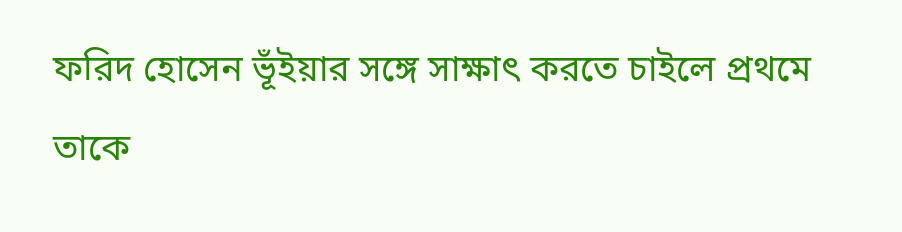ফরিদ হোসেন ভূঁইয়ার সঙ্গে সাক্ষাৎ করতে চাইলে প্রথমে তাকে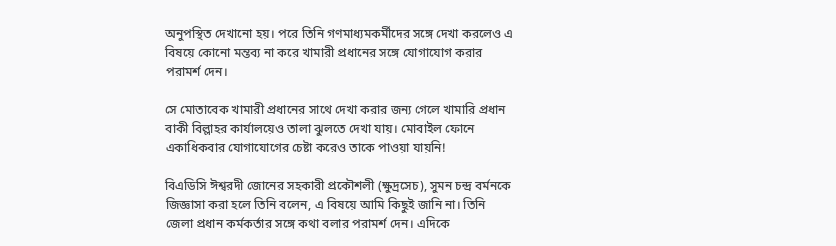অনুপস্থিত দেখানো হয়। পরে তিনি গণমাধ্যমকর্মীদের সঙ্গে দেখা করলেও এ বিষয়ে কোনো মন্তব্য না করে খামারী প্রধানের সঙ্গে যোগাযোগ করার পরামর্শ দেন।

সে মোতাবেক খামারী প্রধানের সাথে দেখা করার জন্য গেলে খামারি প্রধান বাকী বিল্লাহর কার্যালয়েও তালা ঝুলতে দেখা যায়। মোবাইল ফোনে একাধিকবার যোগাযোগের চেষ্টা করেও তাকে পাওয়া যায়নি!

বিএডিসি ঈশ্বরদী জোনের সহকারী প্রকৌশলী (ক্ষুদ্রসেচ), সুমন চন্দ্র বর্মনকে জিজ্ঞাসা করা হলে তিনি বলেন, এ বিষয়ে আমি কিছুই জানি না। তিনি জেলা প্রধান কর্মকর্তার সঙ্গে কথা বলার পরামর্শ দেন। এদিকে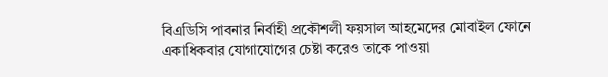বিএডিসি পাবনার নির্বাহী প্রকৌশলী ফয়সাল আহমেদের মোবাইল ফোনে একাধিকবার যোগাযোগের চেষ্টা করেও তাকে পাওয়া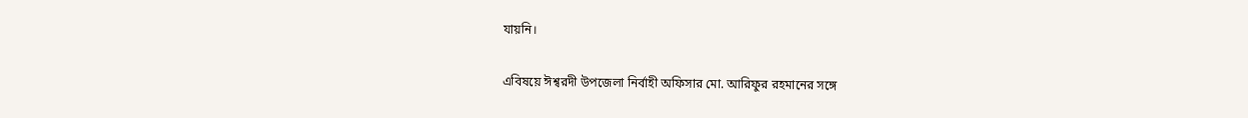যায়নি।

এবিষয়ে ঈশ্বরদী উপজেলা নির্বাহী অফিসার মো. আরিফুর রহমানের সঙ্গে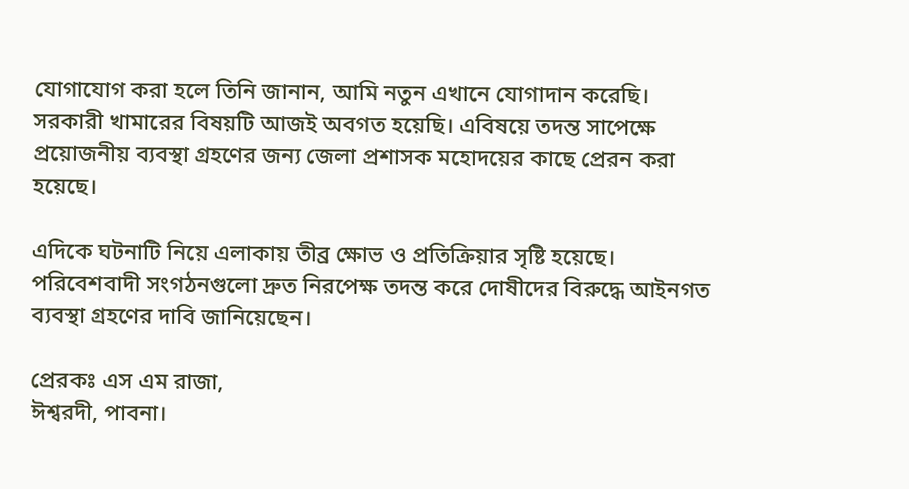যোগাযোগ করা হলে তিনি জানান, আমি নতুন এখানে যোগাদান করেছি। সরকারী খামারের বিষয়টি আজই অবগত হয়েছি। এবিষয়ে তদন্ত সাপেক্ষে প্রয়োজনীয় ব্যবস্থা গ্রহণের জন্য জেলা প্রশাসক মহোদয়ের কাছে প্রেরন করা হয়েছে।

এদিকে ঘটনাটি নিয়ে এলাকায় তীব্র ক্ষোভ ও প্রতিক্রিয়ার সৃষ্টি হয়েছে। পরিবেশবাদী সংগঠনগুলো দ্রুত নিরপেক্ষ তদন্ত করে দোষীদের বিরুদ্ধে আইনগত ব্যবস্থা গ্রহণের দাবি জানিয়েছেন।

প্রেরকঃ এস এম রাজা,
ঈশ্বরদী, পাবনা।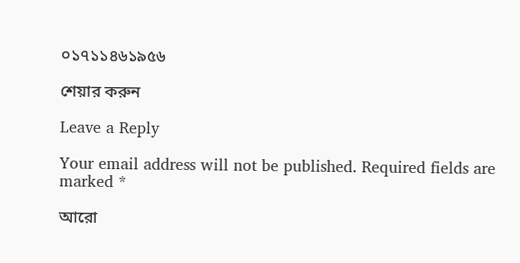০১৭১১৪৬১৯৫৬

শেয়ার করুন

Leave a Reply

Your email address will not be published. Required fields are marked *

আরো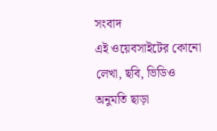সংবাদ
এই ওয়েবসাইটের কোনো লেখা, ছবি, ভিডিও অনুমতি ছাড়া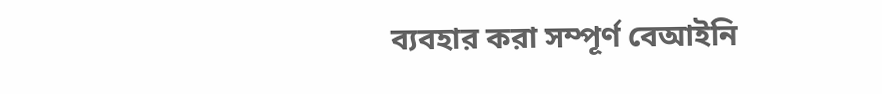ব্যবহার করা সম্পূর্ণ বেআইনি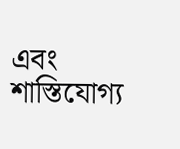এবং শাস্তিযোগ্য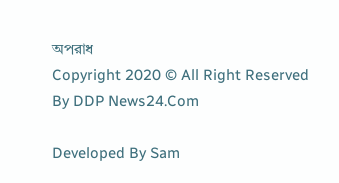অপরাধ
Copyright 2020 © All Right Reserved By DDP News24.Com

Developed By Sam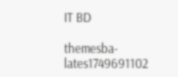IT BD

themesba-lates1749691102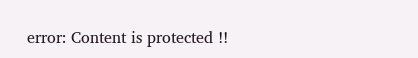error: Content is protected !!